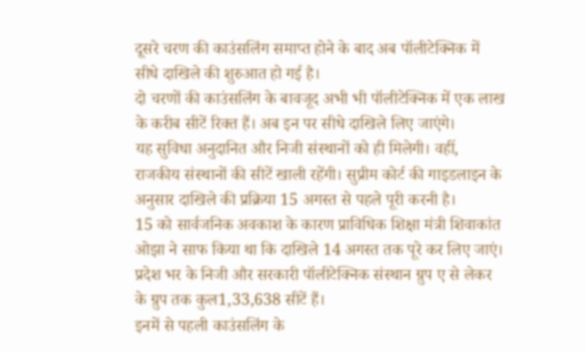दूसरे चरण की काउंसलिंग समाप्त होने के बाद अब पॉलीटेक्निक में सीधे दाखिले की शुरुआत हो गई है।
दो चरणों की काउंसलिंग के बावजूद अभी भी पॉलीटेक्निक में एक लाख के करीब सीटें रिक्त हैं। अब इन पर सीधे दाखिले लिए जाएंगे।
यह सुविधा अनुदानित और निजी संस्थानों को ही मिलेगी। वहीं, राजकीय संस्थानों की सीटें खाली रहेंगी। सुप्रीम कोर्ट की गाइडलाइन के अनुसार दाखिले की प्रक्रिया 15 अगस्त से पहले पूरी करनी है।
15 को सार्वजनिक अवकाश के कारण प्राविधिक शिक्षा मंत्री शिवाकांत ओझा ने साफ किया था कि दाखिले 14 अगस्त तक पूरे कर लिए जाएं।
प्रदेश भर के निजी और सरकारी पॉलीटेक्निक संस्थान ग्रुप ए से लेकर के ग्रुप तक कुल1,33,638 सीटें हैं।
इनमें से पहली काउंसलिंग के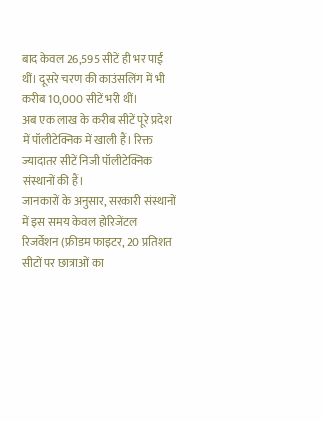बाद केवल 26,595 सीटें ही भर पाईं थीं। दूसरे चरण की काउंसलिंग में भी करीब 10,000 सीटें भरी थीं।
अब एक लाख के करीब सीटें पूरे प्रदेश में पॉलीटेक्निक में खाली हैं। रिक्त ज्यादातर सीटें निजी पॉलीटेक्निक संस्थानों की हैं।
जानकारों के अनुसार, सरकारी संस्थानों में इस समय केवल होरिजेंटल रिजर्वेशन (फ्रीडम फाइटर, 20 प्रतिशत सीटों पर छात्राओं का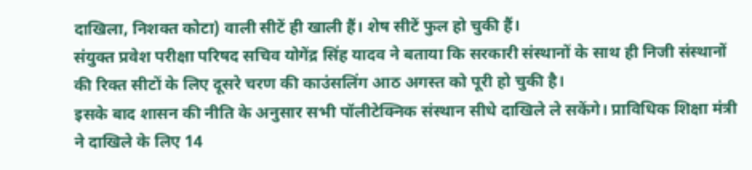दाखिला, निशक्त कोटा) वाली सीटें ही खाली हैं। शेष सीटें फुल हो चुकी हैं।
संयुक्त प्रवेश परीक्षा परिषद सचिव योगेंद्र सिंह यादव ने बताया कि सरकारी संस्थानों के साथ ही निजी संस्थानों की रिक्त सीटों के लिए दूसरे चरण की काउंसलिंग आठ अगस्त को पूरी हो चुकी है।
इसके बाद शासन की नीति के अनुसार सभी पॉलीटेक्निक संस्थान सीधे दाखिले ले सकेंगे। प्राविधिक शिक्षा मंत्री ने दाखिले के लिए 14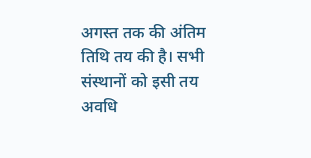अगस्त तक की अंतिम तिथि तय की है। सभी संस्थानों को इसी तय अवधि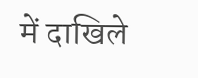में दाखिले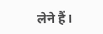लेने हैं।